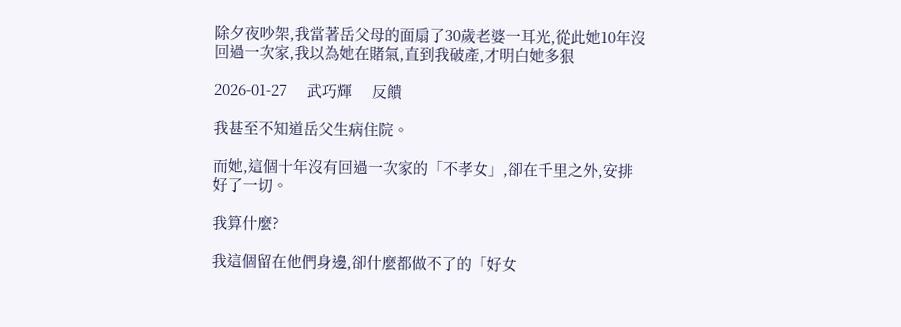除夕夜吵架,我當著岳父母的面扇了30歲老婆一耳光,從此她10年沒回過一次家,我以為她在賭氣,直到我破產,才明白她多狠

2026-01-27     武巧輝     反饋

我甚至不知道岳父生病住院。

而她,這個十年沒有回過一次家的「不孝女」,卻在千里之外,安排好了一切。

我算什麼?

我這個留在他們身邊,卻什麼都做不了的「好女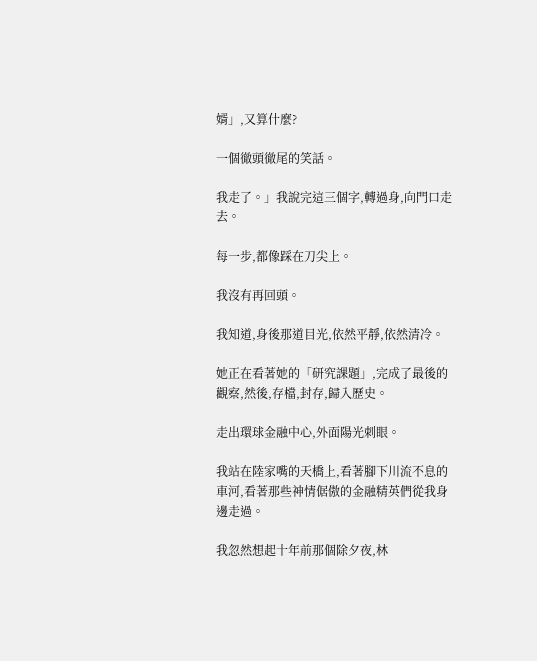婿」,又算什麼?

一個徹頭徹尾的笑話。

我走了。」我說完這三個字,轉過身,向門口走去。

每一步,都像踩在刀尖上。

我沒有再回頭。

我知道,身後那道目光,依然平靜,依然清冷。

她正在看著她的「研究課題」,完成了最後的觀察,然後,存檔,封存,歸入歷史。

走出環球金融中心,外面陽光刺眼。

我站在陸家嘴的天橋上,看著腳下川流不息的車河,看著那些神情倨傲的金融精英們從我身邊走過。

我忽然想起十年前那個除夕夜,林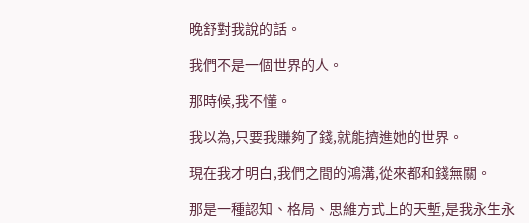晚舒對我說的話。

我們不是一個世界的人。

那時候,我不懂。

我以為,只要我賺夠了錢,就能擠進她的世界。

現在我才明白,我們之間的鴻溝,從來都和錢無關。

那是一種認知、格局、思維方式上的天塹,是我永生永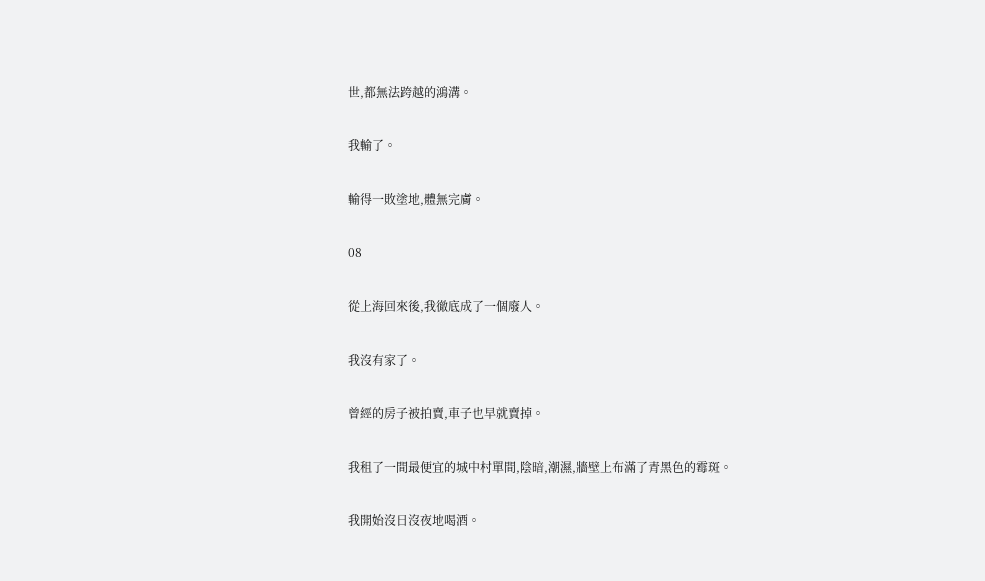世,都無法跨越的鴻溝。

我輸了。

輸得一敗塗地,體無完膚。

08

從上海回來後,我徹底成了一個廢人。

我沒有家了。

曾經的房子被拍賣,車子也早就賣掉。

我租了一間最便宜的城中村單間,陰暗,潮濕,牆壁上布滿了青黑色的霉斑。

我開始沒日沒夜地喝酒。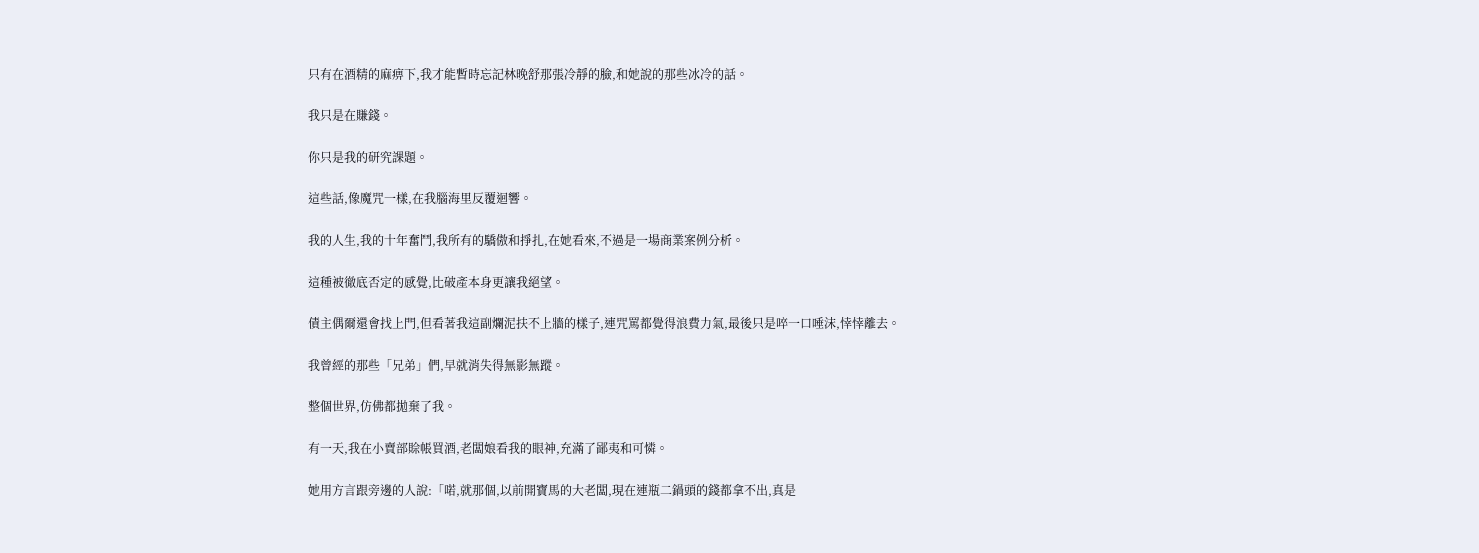只有在酒精的麻痹下,我才能暫時忘記林晚舒那張冷靜的臉,和她說的那些冰冷的話。

我只是在賺錢。

你只是我的研究課題。

這些話,像魔咒一樣,在我腦海里反覆迴響。

我的人生,我的十年奮鬥,我所有的驕傲和掙扎,在她看來,不過是一場商業案例分析。

這種被徹底否定的感覺,比破產本身更讓我絕望。

債主偶爾還會找上門,但看著我這副爛泥扶不上牆的樣子,連咒罵都覺得浪費力氣,最後只是啐一口唾沫,悻悻離去。

我曾經的那些「兄弟」們,早就消失得無影無蹤。

整個世界,仿佛都拋棄了我。

有一天,我在小賣部賒帳買酒,老闆娘看我的眼神,充滿了鄙夷和可憐。

她用方言跟旁邊的人說:「喏,就那個,以前開寶馬的大老闆,現在連瓶二鍋頭的錢都拿不出,真是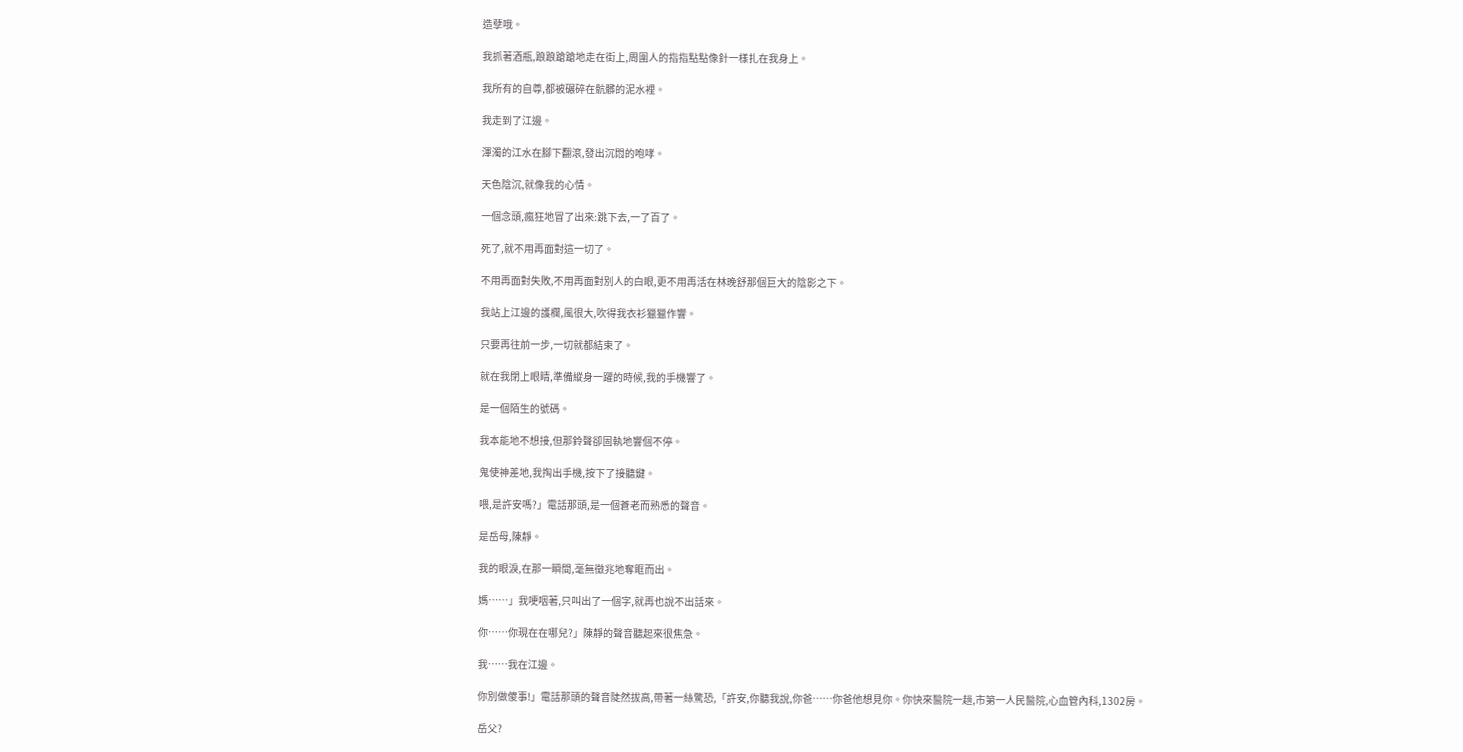造孽哦。

我抓著酒瓶,踉踉蹌蹌地走在街上,周圍人的指指點點像針一樣扎在我身上。

我所有的自尊,都被碾碎在骯髒的泥水裡。

我走到了江邊。

渾濁的江水在腳下翻滾,發出沉悶的咆哮。

天色陰沉,就像我的心情。

一個念頭,瘋狂地冒了出來:跳下去,一了百了。

死了,就不用再面對這一切了。

不用再面對失敗,不用再面對別人的白眼,更不用再活在林晚舒那個巨大的陰影之下。

我站上江邊的護欄,風很大,吹得我衣衫獵獵作響。

只要再往前一步,一切就都結束了。

就在我閉上眼睛,準備縱身一躍的時候,我的手機響了。

是一個陌生的號碼。

我本能地不想接,但那鈴聲卻固執地響個不停。

鬼使神差地,我掏出手機,按下了接聽鍵。

喂,是許安嗎?」電話那頭,是一個蒼老而熟悉的聲音。

是岳母,陳靜。

我的眼淚,在那一瞬間,毫無徵兆地奪眶而出。

媽……」我哽咽著,只叫出了一個字,就再也說不出話來。

你……你現在在哪兒?」陳靜的聲音聽起來很焦急。

我……我在江邊。

你別做傻事!」電話那頭的聲音陡然拔高,帶著一絲驚恐,「許安,你聽我說,你爸……你爸他想見你。你快來醫院一趟,市第一人民醫院,心血管內科,1302房。

岳父?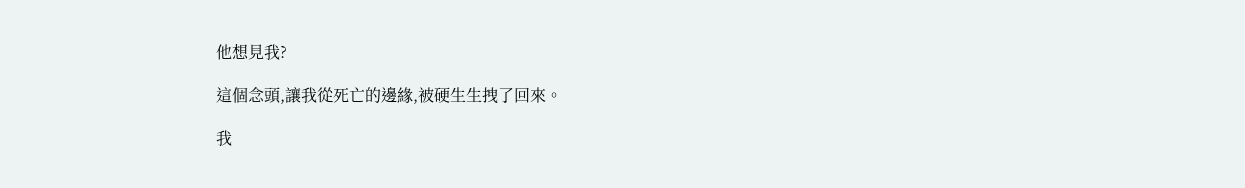他想見我?

這個念頭,讓我從死亡的邊緣,被硬生生拽了回來。

我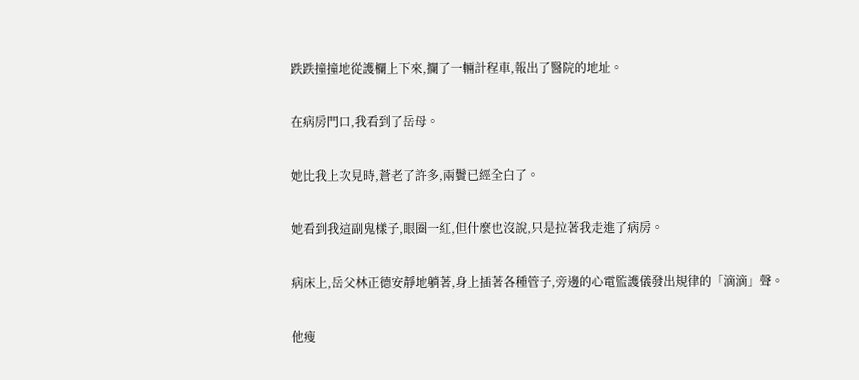跌跌撞撞地從護欄上下來,攔了一輛計程車,報出了醫院的地址。

在病房門口,我看到了岳母。

她比我上次見時,蒼老了許多,兩鬢已經全白了。

她看到我這副鬼樣子,眼圈一紅,但什麼也沒說,只是拉著我走進了病房。

病床上,岳父林正德安靜地躺著,身上插著各種管子,旁邊的心電監護儀發出規律的「滴滴」聲。

他瘦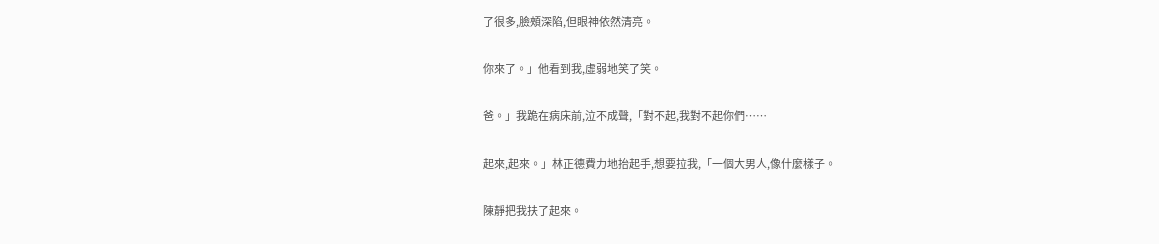了很多,臉頰深陷,但眼神依然清亮。

你來了。」他看到我,虛弱地笑了笑。

爸。」我跪在病床前,泣不成聲,「對不起,我對不起你們……

起來,起來。」林正德費力地抬起手,想要拉我,「一個大男人,像什麼樣子。

陳靜把我扶了起來。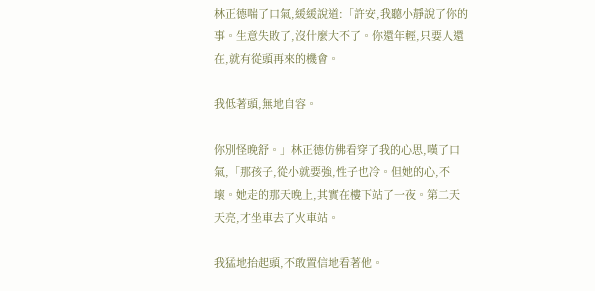林正德喘了口氣,緩緩說道:「許安,我聽小靜說了你的事。生意失敗了,沒什麼大不了。你還年輕,只要人還在,就有從頭再來的機會。

我低著頭,無地自容。

你別怪晚舒。」林正德仿佛看穿了我的心思,嘆了口氣,「那孩子,從小就要強,性子也冷。但她的心,不壞。她走的那天晚上,其實在樓下站了一夜。第二天天亮,才坐車去了火車站。

我猛地抬起頭,不敢置信地看著他。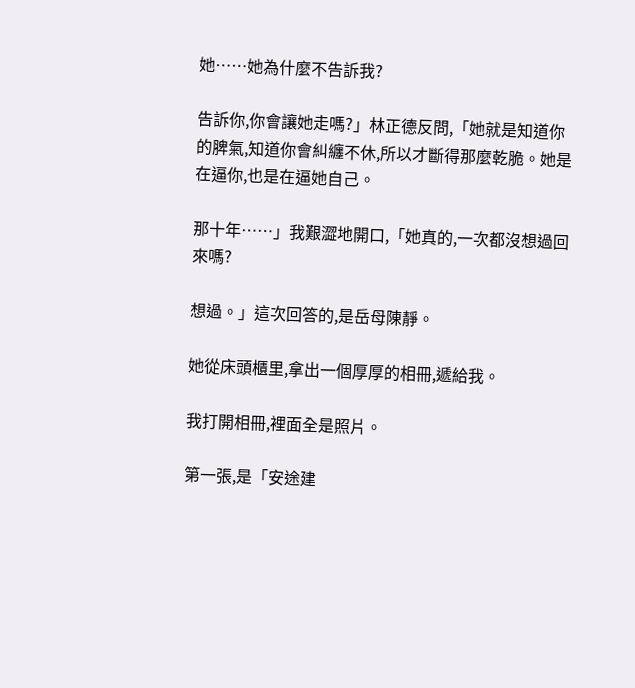她……她為什麼不告訴我?

告訴你,你會讓她走嗎?」林正德反問,「她就是知道你的脾氣,知道你會糾纏不休,所以才斷得那麼乾脆。她是在逼你,也是在逼她自己。

那十年……」我艱澀地開口,「她真的,一次都沒想過回來嗎?

想過。」這次回答的,是岳母陳靜。

她從床頭櫃里,拿出一個厚厚的相冊,遞給我。

我打開相冊,裡面全是照片。

第一張,是「安途建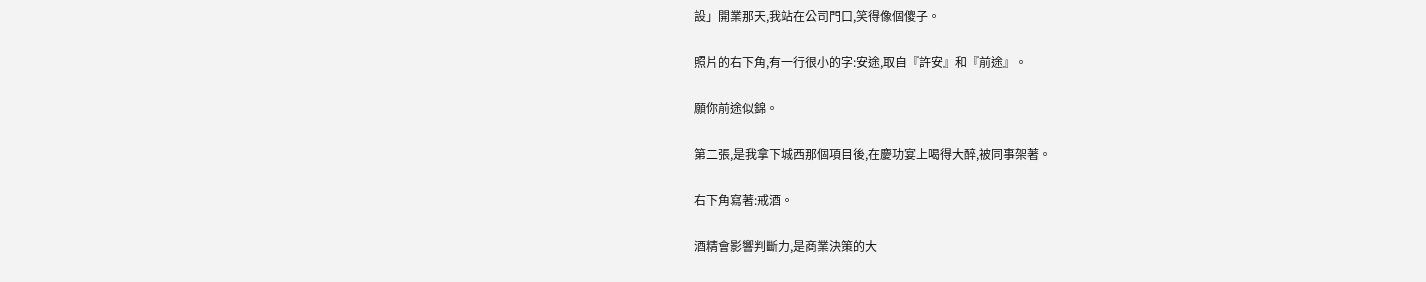設」開業那天,我站在公司門口,笑得像個傻子。

照片的右下角,有一行很小的字:安途,取自『許安』和『前途』。

願你前途似錦。

第二張,是我拿下城西那個項目後,在慶功宴上喝得大醉,被同事架著。

右下角寫著:戒酒。

酒精會影響判斷力,是商業決策的大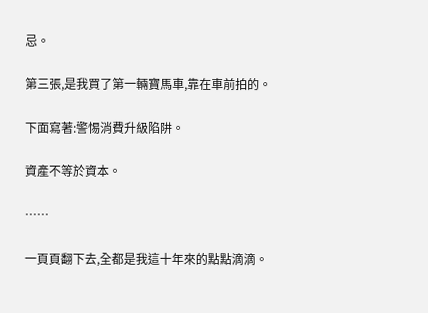忌。

第三張,是我買了第一輛寶馬車,靠在車前拍的。

下面寫著:警惕消費升級陷阱。

資產不等於資本。

……

一頁頁翻下去,全都是我這十年來的點點滴滴。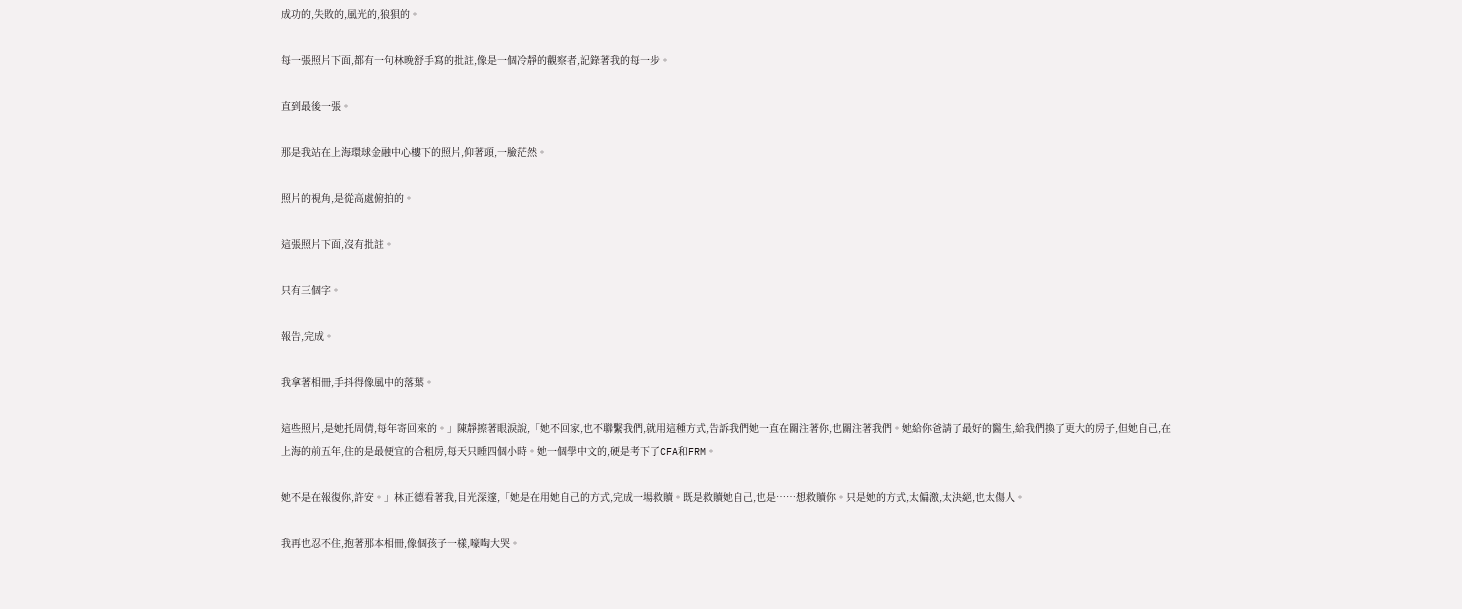成功的,失敗的,風光的,狼狽的。

每一張照片下面,都有一句林晚舒手寫的批註,像是一個冷靜的觀察者,記錄著我的每一步。

直到最後一張。

那是我站在上海環球金融中心樓下的照片,仰著頭,一臉茫然。

照片的視角,是從高處俯拍的。

這張照片下面,沒有批註。

只有三個字。

報告,完成。

我拿著相冊,手抖得像風中的落葉。

這些照片,是她托周倩,每年寄回來的。」陳靜擦著眼淚說,「她不回家,也不聯繫我們,就用這種方式,告訴我們她一直在關注著你,也關注著我們。她給你爸請了最好的醫生,給我們換了更大的房子,但她自己,在上海的前五年,住的是最便宜的合租房,每天只睡四個小時。她一個學中文的,硬是考下了CFA和FRM。

她不是在報復你,許安。」林正德看著我,目光深邃,「她是在用她自己的方式,完成一場救贖。既是救贖她自己,也是……想救贖你。只是她的方式,太偏激,太決絕,也太傷人。

我再也忍不住,抱著那本相冊,像個孩子一樣,嚎啕大哭。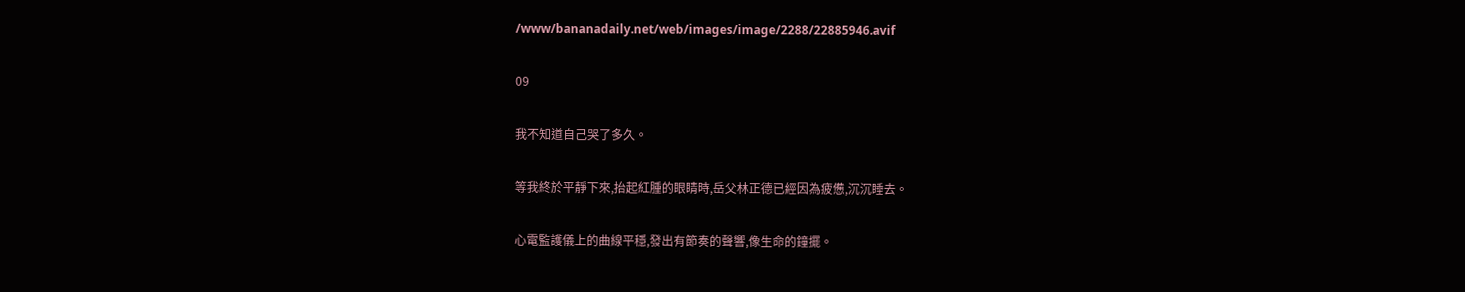/www/bananadaily.net/web/images/image/2288/22885946.avif

09

我不知道自己哭了多久。

等我終於平靜下來,抬起紅腫的眼睛時,岳父林正德已經因為疲憊,沉沉睡去。

心電監護儀上的曲線平穩,發出有節奏的聲響,像生命的鐘擺。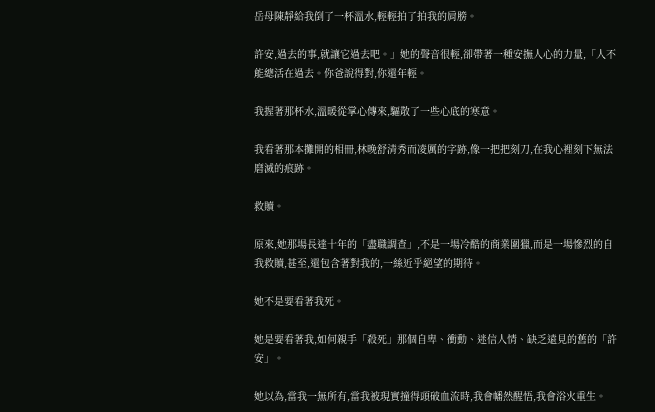岳母陳靜給我倒了一杯溫水,輕輕拍了拍我的肩膀。

許安,過去的事,就讓它過去吧。」她的聲音很輕,卻帶著一種安撫人心的力量,「人不能總活在過去。你爸說得對,你還年輕。

我握著那杯水,溫暖從掌心傳來,驅散了一些心底的寒意。

我看著那本攤開的相冊,林晚舒清秀而凌厲的字跡,像一把把刻刀,在我心裡刻下無法磨滅的痕跡。

救贖。

原來,她那場長達十年的「盡職調查」,不是一場冷酷的商業圍獵,而是一場慘烈的自我救贖,甚至,還包含著對我的,一絲近乎絕望的期待。

她不是要看著我死。

她是要看著我,如何親手「殺死」那個自卑、衝動、迷信人情、缺乏遠見的舊的「許安」。

她以為,當我一無所有,當我被現實撞得頭破血流時,我會幡然醒悟,我會浴火重生。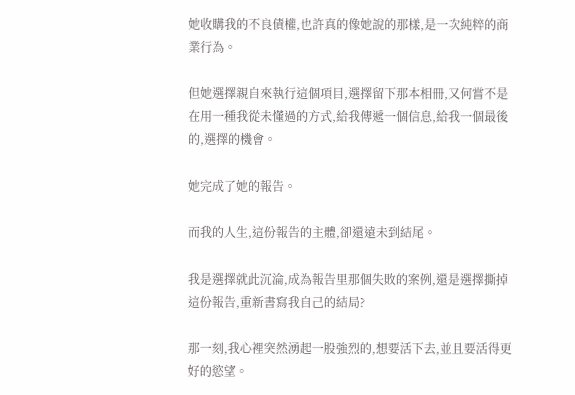她收購我的不良債權,也許真的像她說的那樣,是一次純粹的商業行為。

但她選擇親自來執行這個項目,選擇留下那本相冊,又何嘗不是在用一種我從未懂過的方式,給我傳遞一個信息,給我一個最後的,選擇的機會。

她完成了她的報告。

而我的人生,這份報告的主體,卻還遠未到結尾。

我是選擇就此沉淪,成為報告里那個失敗的案例,還是選擇撕掉這份報告,重新書寫我自己的結局?

那一刻,我心裡突然湧起一股強烈的,想要活下去,並且要活得更好的慾望。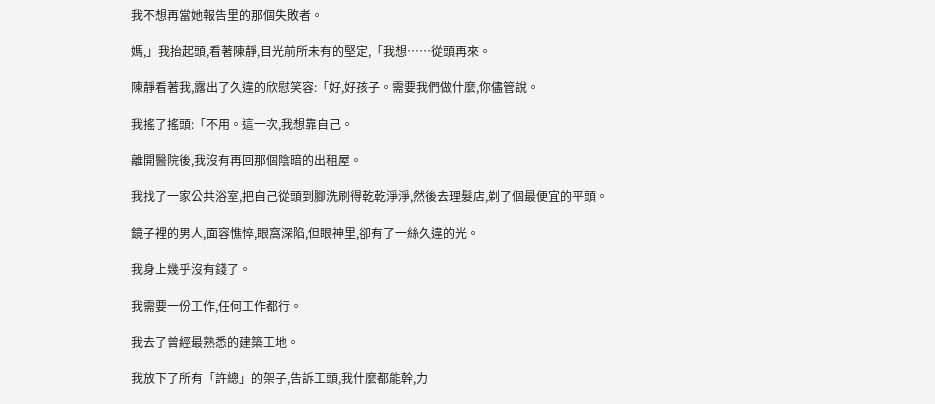我不想再當她報告里的那個失敗者。

媽,」我抬起頭,看著陳靜,目光前所未有的堅定,「我想……從頭再來。

陳靜看著我,露出了久違的欣慰笑容:「好,好孩子。需要我們做什麼,你儘管說。

我搖了搖頭:「不用。這一次,我想靠自己。

離開醫院後,我沒有再回那個陰暗的出租屋。

我找了一家公共浴室,把自己從頭到腳洗刷得乾乾淨淨,然後去理髮店,剃了個最便宜的平頭。

鏡子裡的男人,面容憔悴,眼窩深陷,但眼神里,卻有了一絲久違的光。

我身上幾乎沒有錢了。

我需要一份工作,任何工作都行。

我去了曾經最熟悉的建築工地。

我放下了所有「許總」的架子,告訴工頭,我什麼都能幹,力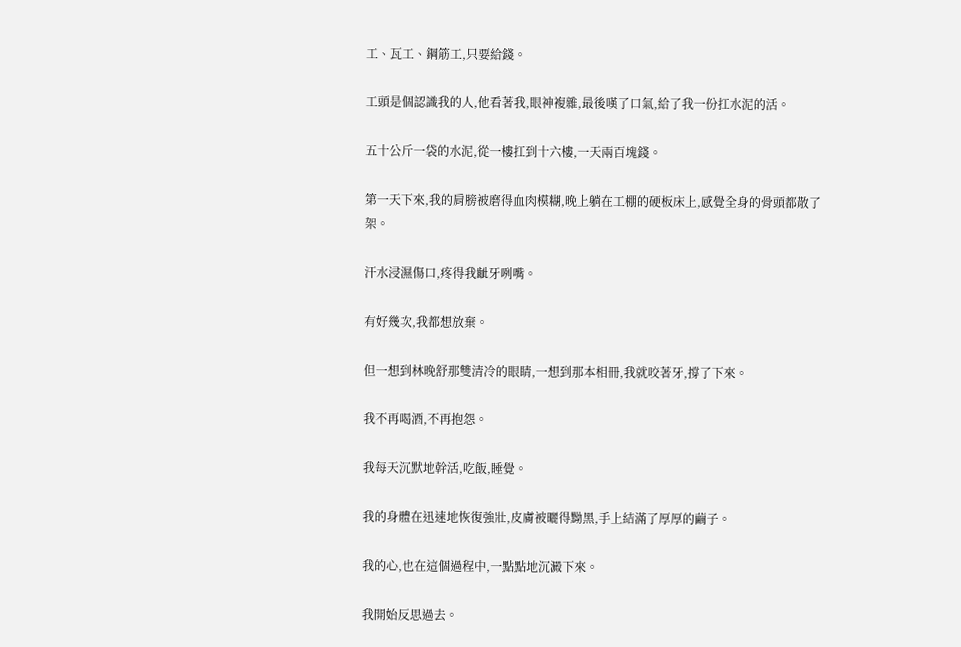工、瓦工、鋼筋工,只要給錢。

工頭是個認識我的人,他看著我,眼神複雜,最後嘆了口氣,給了我一份扛水泥的活。

五十公斤一袋的水泥,從一樓扛到十六樓,一天兩百塊錢。

第一天下來,我的肩膀被磨得血肉模糊,晚上躺在工棚的硬板床上,感覺全身的骨頭都散了架。

汗水浸濕傷口,疼得我齜牙咧嘴。

有好幾次,我都想放棄。

但一想到林晚舒那雙清冷的眼睛,一想到那本相冊,我就咬著牙,撐了下來。

我不再喝酒,不再抱怨。

我每天沉默地幹活,吃飯,睡覺。

我的身體在迅速地恢復強壯,皮膚被曬得黝黑,手上結滿了厚厚的繭子。

我的心,也在這個過程中,一點點地沉澱下來。

我開始反思過去。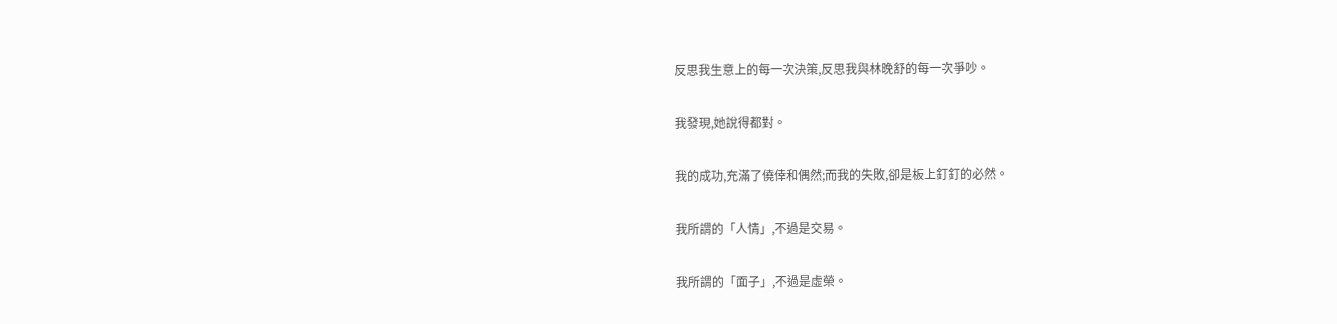反思我生意上的每一次決策,反思我與林晚舒的每一次爭吵。

我發現,她說得都對。

我的成功,充滿了僥倖和偶然;而我的失敗,卻是板上釘釘的必然。

我所謂的「人情」,不過是交易。

我所謂的「面子」,不過是虛榮。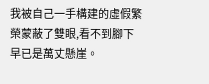我被自己一手構建的虛假繁榮蒙蔽了雙眼,看不到腳下早已是萬丈懸崖。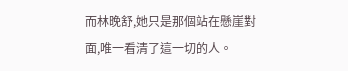而林晚舒,她只是那個站在懸崖對面,唯一看清了這一切的人。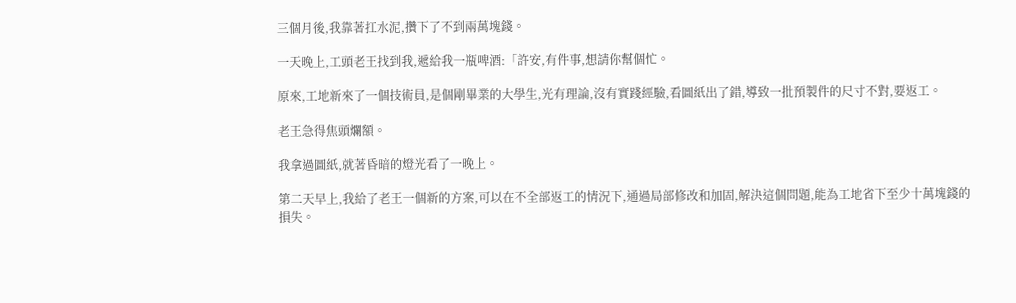三個月後,我靠著扛水泥,攢下了不到兩萬塊錢。

一天晚上,工頭老王找到我,遞給我一瓶啤酒:「許安,有件事,想請你幫個忙。

原來,工地新來了一個技術員,是個剛畢業的大學生,光有理論,沒有實踐經驗,看圖紙出了錯,導致一批預製件的尺寸不對,要返工。

老王急得焦頭爛額。

我拿過圖紙,就著昏暗的燈光看了一晚上。

第二天早上,我給了老王一個新的方案,可以在不全部返工的情況下,通過局部修改和加固,解決這個問題,能為工地省下至少十萬塊錢的損失。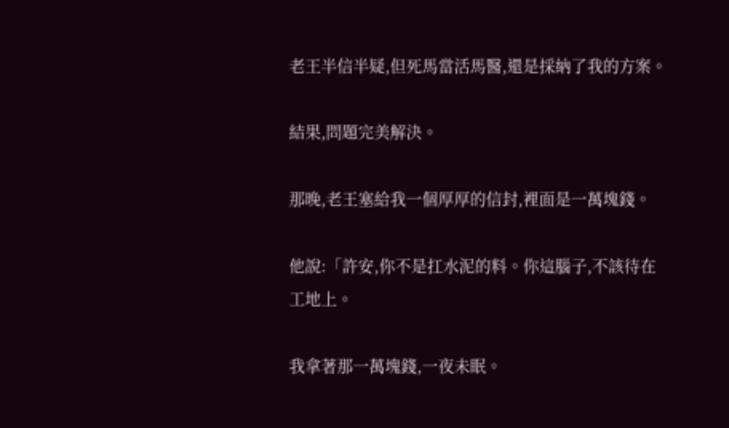老王半信半疑,但死馬當活馬醫,還是採納了我的方案。

結果,問題完美解決。

那晚,老王塞給我一個厚厚的信封,裡面是一萬塊錢。

他說:「許安,你不是扛水泥的料。你這腦子,不該待在工地上。

我拿著那一萬塊錢,一夜未眠。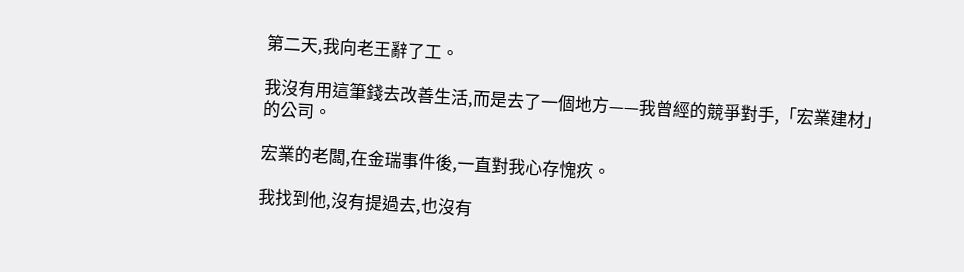第二天,我向老王辭了工。

我沒有用這筆錢去改善生活,而是去了一個地方——我曾經的競爭對手,「宏業建材」的公司。

宏業的老闆,在金瑞事件後,一直對我心存愧疚。

我找到他,沒有提過去,也沒有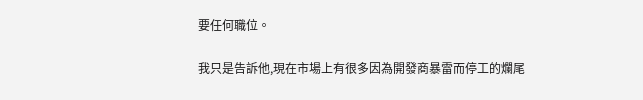要任何職位。

我只是告訴他,現在市場上有很多因為開發商暴雷而停工的爛尾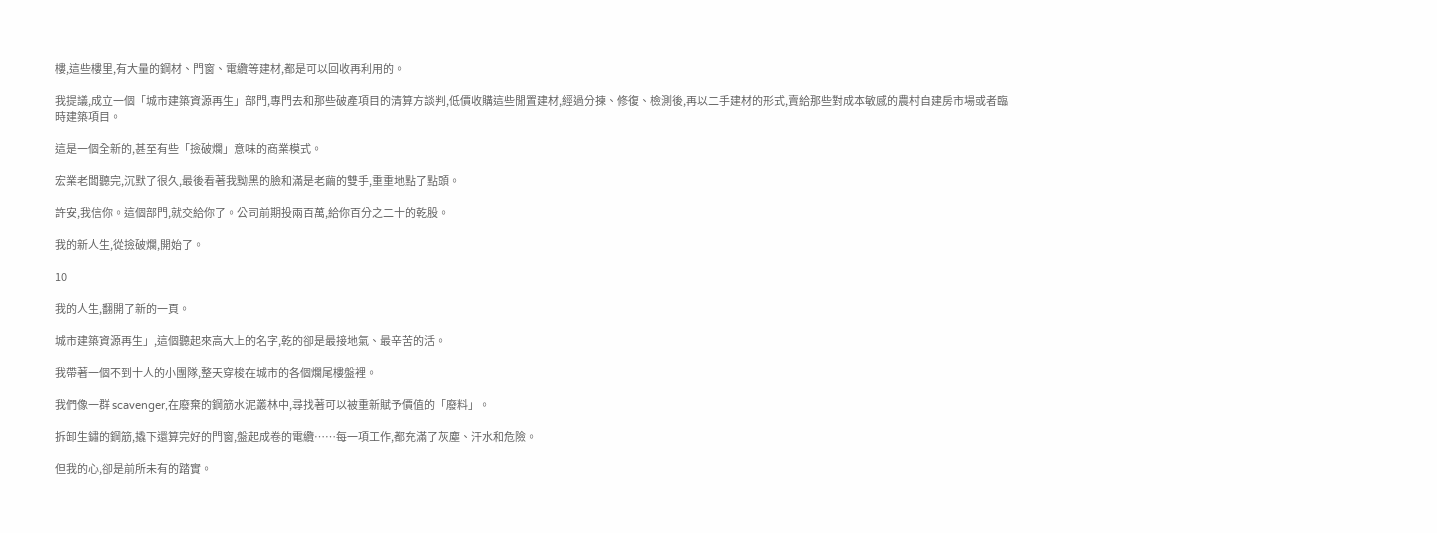樓,這些樓里,有大量的鋼材、門窗、電纜等建材,都是可以回收再利用的。

我提議,成立一個「城市建築資源再生」部門,專門去和那些破產項目的清算方談判,低價收購這些閒置建材,經過分揀、修復、檢測後,再以二手建材的形式,賣給那些對成本敏感的農村自建房市場或者臨時建築項目。

這是一個全新的,甚至有些「撿破爛」意味的商業模式。

宏業老闆聽完,沉默了很久,最後看著我黝黑的臉和滿是老繭的雙手,重重地點了點頭。

許安,我信你。這個部門,就交給你了。公司前期投兩百萬,給你百分之二十的乾股。

我的新人生,從撿破爛,開始了。

10

我的人生,翻開了新的一頁。

城市建築資源再生」,這個聽起來高大上的名字,乾的卻是最接地氣、最辛苦的活。

我帶著一個不到十人的小團隊,整天穿梭在城市的各個爛尾樓盤裡。

我們像一群 scavenger,在廢棄的鋼筋水泥叢林中,尋找著可以被重新賦予價值的「廢料」。

拆卸生鏽的鋼筋,撬下還算完好的門窗,盤起成卷的電纜……每一項工作,都充滿了灰塵、汗水和危險。

但我的心,卻是前所未有的踏實。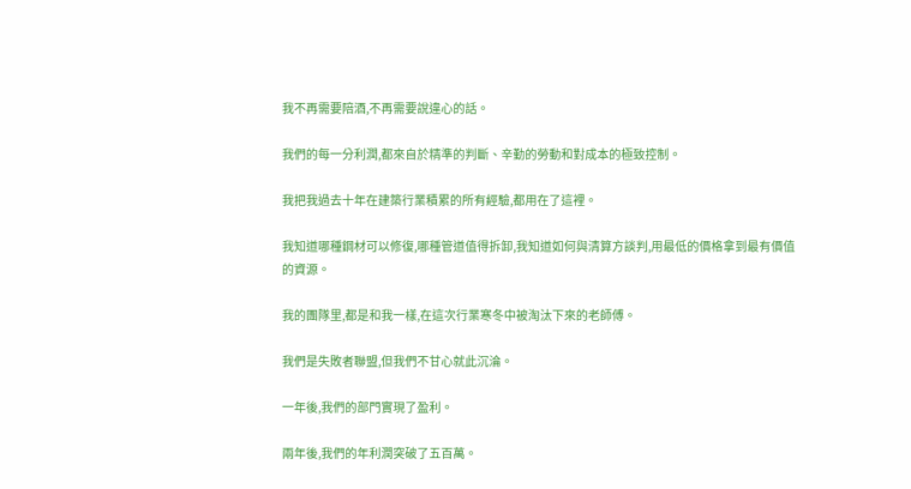我不再需要陪酒,不再需要說違心的話。

我們的每一分利潤,都來自於精準的判斷、辛勤的勞動和對成本的極致控制。

我把我過去十年在建築行業積累的所有經驗,都用在了這裡。

我知道哪種鋼材可以修復,哪種管道值得拆卸,我知道如何與清算方談判,用最低的價格拿到最有價值的資源。

我的團隊里,都是和我一樣,在這次行業寒冬中被淘汰下來的老師傅。

我們是失敗者聯盟,但我們不甘心就此沉淪。

一年後,我們的部門實現了盈利。

兩年後,我們的年利潤突破了五百萬。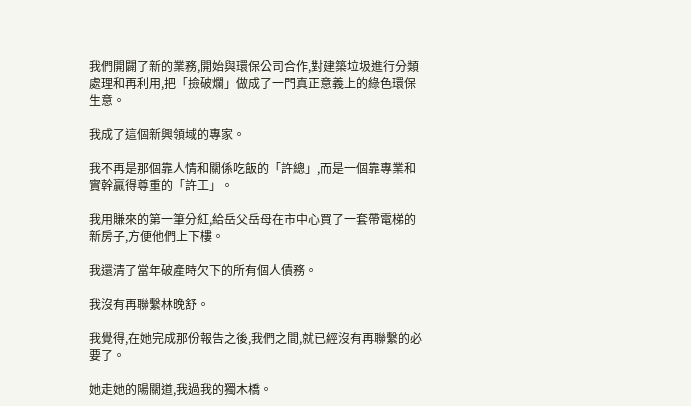我們開闢了新的業務,開始與環保公司合作,對建築垃圾進行分類處理和再利用,把「撿破爛」做成了一門真正意義上的綠色環保生意。

我成了這個新興領域的專家。

我不再是那個靠人情和關係吃飯的「許總」,而是一個靠專業和實幹贏得尊重的「許工」。

我用賺來的第一筆分紅,給岳父岳母在市中心買了一套帶電梯的新房子,方便他們上下樓。

我還清了當年破產時欠下的所有個人債務。

我沒有再聯繫林晚舒。

我覺得,在她完成那份報告之後,我們之間,就已經沒有再聯繫的必要了。

她走她的陽關道,我過我的獨木橋。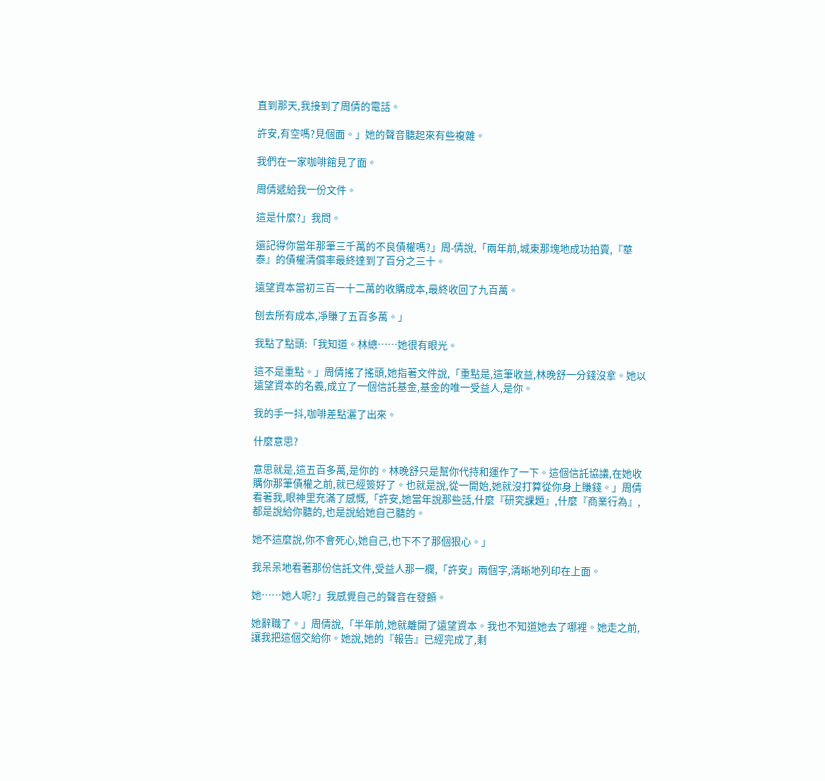直到那天,我接到了周倩的電話。

許安,有空嗎?見個面。」她的聲音聽起來有些複雜。

我們在一家咖啡館見了面。

周倩遞給我一份文件。

這是什麼?」我問。

還記得你當年那筆三千萬的不良債權嗎?」周-倩說,「兩年前,城東那塊地成功拍賣,『華泰』的債權清償率最終達到了百分之三十。

遠望資本當初三百一十二萬的收購成本,最終收回了九百萬。

刨去所有成本,凈賺了五百多萬。」

我點了點頭:「我知道。林總……她很有眼光。

這不是重點。」周倩搖了搖頭,她指著文件說,「重點是,這筆收益,林晚舒一分錢沒拿。她以遠望資本的名義,成立了一個信託基金,基金的唯一受益人,是你。

我的手一抖,咖啡差點灑了出來。

什麼意思?

意思就是,這五百多萬,是你的。林晚舒只是幫你代持和運作了一下。這個信託協議,在她收購你那筆債權之前,就已經簽好了。也就是說,從一開始,她就沒打算從你身上賺錢。」周倩看著我,眼神里充滿了感慨,「許安,她當年說那些話,什麼『研究課題』,什麼『商業行為』,都是說給你聽的,也是說給她自己聽的。

她不這麼說,你不會死心,她自己,也下不了那個狠心。」

我呆呆地看著那份信託文件,受益人那一欄,「許安」兩個字,清晰地列印在上面。

她……她人呢?」我感覺自己的聲音在發顫。

她辭職了。」周倩說,「半年前,她就離開了遠望資本。我也不知道她去了哪裡。她走之前,讓我把這個交給你。她說,她的『報告』已經完成了,剩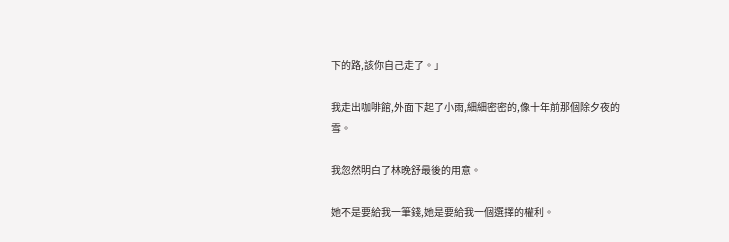下的路,該你自己走了。」

我走出咖啡館,外面下起了小雨,細細密密的,像十年前那個除夕夜的雪。

我忽然明白了林晚舒最後的用意。

她不是要給我一筆錢,她是要給我一個選擇的權利。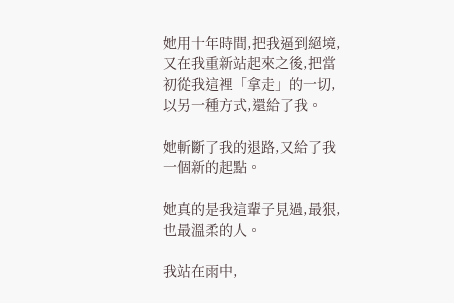她用十年時間,把我逼到絕境,又在我重新站起來之後,把當初從我這裡「拿走」的一切,以另一種方式,還給了我。

她斬斷了我的退路,又給了我一個新的起點。

她真的是我這輩子見過,最狠,也最溫柔的人。

我站在雨中,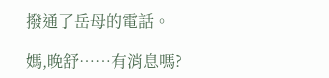撥通了岳母的電話。

媽,晚舒……有消息嗎?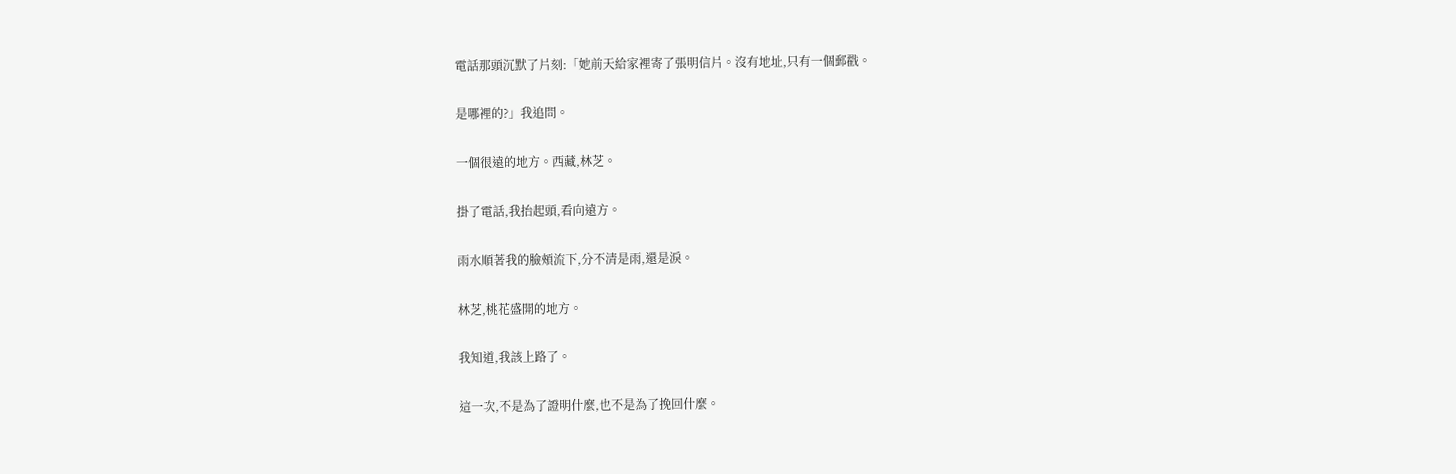電話那頭沉默了片刻:「她前天給家裡寄了張明信片。沒有地址,只有一個郵戳。

是哪裡的?」我追問。

一個很遠的地方。西藏,林芝。

掛了電話,我抬起頭,看向遠方。

雨水順著我的臉頰流下,分不清是雨,還是淚。

林芝,桃花盛開的地方。

我知道,我該上路了。

這一次,不是為了證明什麼,也不是為了挽回什麼。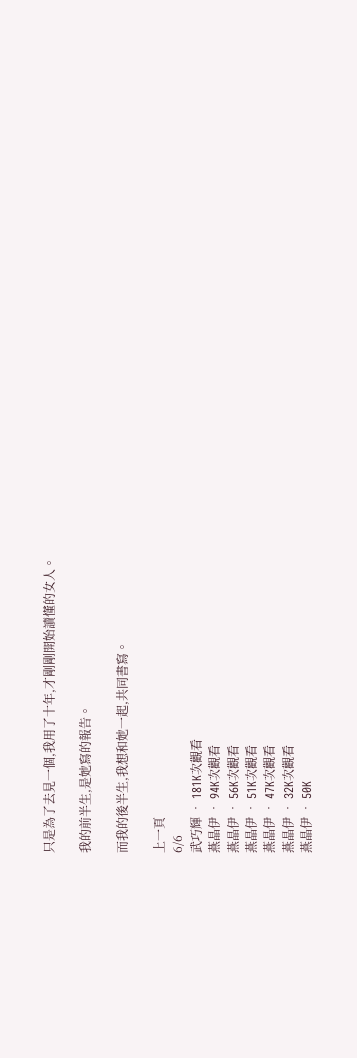只是為了去見一個,我用了十年,才剛剛開始讀懂的女人。

我的前半生,是她寫的報告。

而我的後半生,我想和她一起,共同書寫。

上一頁
6/6
武巧輝 • 181K次觀看
燕晶伊 • 94K次觀看
燕晶伊 • 56K次觀看
燕晶伊 • 51K次觀看
燕晶伊 • 47K次觀看
燕晶伊 • 32K次觀看
燕晶伊 • 50K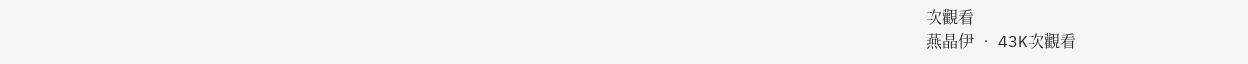次觀看
燕晶伊 • 43K次觀看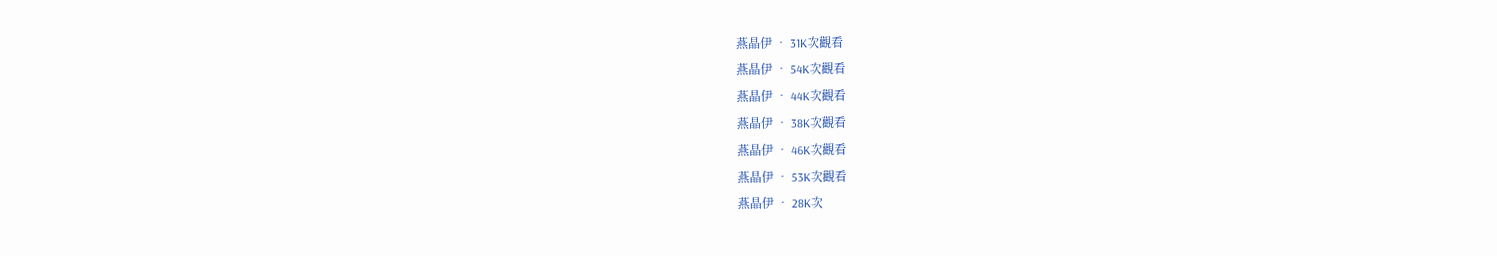燕晶伊 • 31K次觀看
燕晶伊 • 54K次觀看
燕晶伊 • 44K次觀看
燕晶伊 • 38K次觀看
燕晶伊 • 46K次觀看
燕晶伊 • 53K次觀看
燕晶伊 • 28K次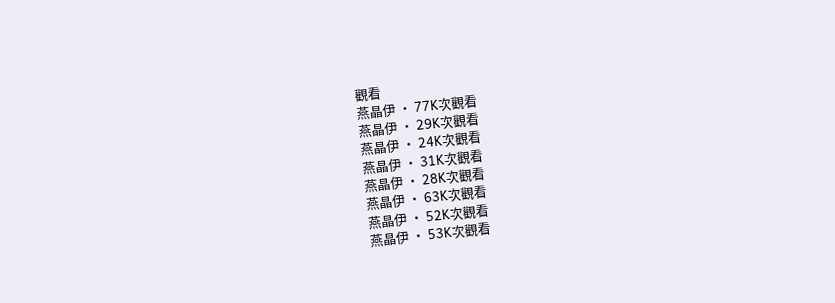觀看
燕晶伊 • 77K次觀看
燕晶伊 • 29K次觀看
燕晶伊 • 24K次觀看
燕晶伊 • 31K次觀看
燕晶伊 • 28K次觀看
燕晶伊 • 63K次觀看
燕晶伊 • 52K次觀看
燕晶伊 • 53K次觀看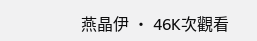燕晶伊 • 46K次觀看